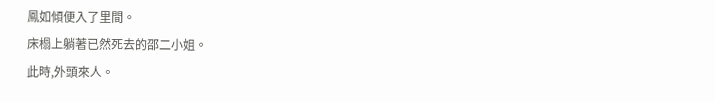鳳如傾便入了里間。
床榻上躺著已然死去的邵二小姐。
此時,外頭來人。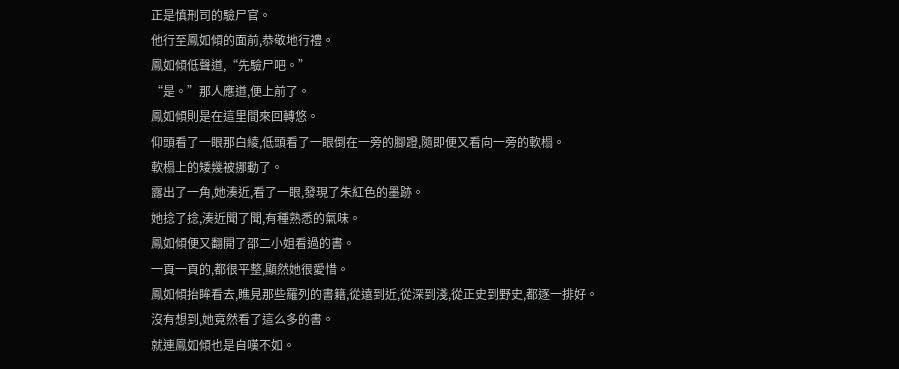正是慎刑司的驗尸官。
他行至鳳如傾的面前,恭敬地行禮。
鳳如傾低聲道,“先驗尸吧。”
“是。”那人應道,便上前了。
鳳如傾則是在這里間來回轉悠。
仰頭看了一眼那白綾,低頭看了一眼倒在一旁的腳蹬,隨即便又看向一旁的軟榻。
軟榻上的矮幾被挪動了。
露出了一角,她湊近,看了一眼,發現了朱紅色的墨跡。
她捻了捻,湊近聞了聞,有種熟悉的氣味。
鳳如傾便又翻開了邵二小姐看過的書。
一頁一頁的,都很平整,顯然她很愛惜。
鳳如傾抬眸看去,瞧見那些羅列的書籍,從遠到近,從深到淺,從正史到野史,都逐一排好。
沒有想到,她竟然看了這么多的書。
就連鳳如傾也是自嘆不如。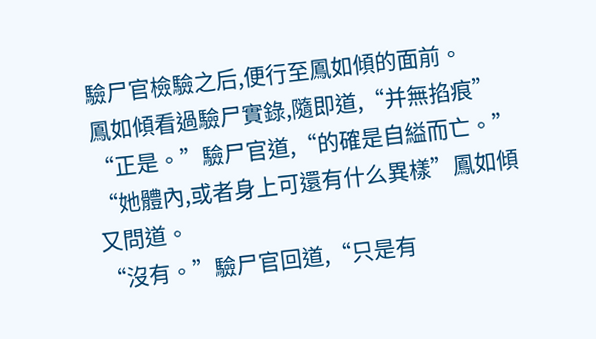驗尸官檢驗之后,便行至鳳如傾的面前。
鳳如傾看過驗尸實錄,隨即道,“并無掐痕”
“正是。”驗尸官道,“的確是自縊而亡。”
“她體內,或者身上可還有什么異樣”鳳如傾又問道。
“沒有。”驗尸官回道,“只是有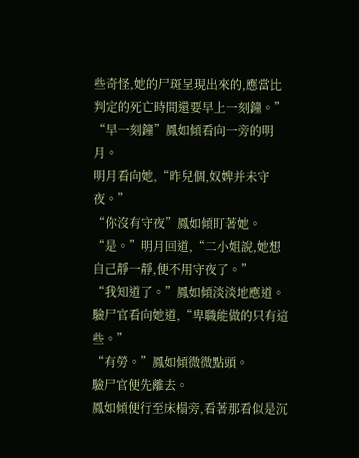些奇怪,她的尸斑呈現出來的,應當比判定的死亡時間還要早上一刻鐘。”
“早一刻鐘”鳳如傾看向一旁的明月。
明月看向她,“昨兒個,奴婢并未守夜。”
“你沒有守夜”鳳如傾盯著她。
“是。”明月回道,“二小姐說,她想自己靜一靜,便不用守夜了。”
“我知道了。”鳳如傾淡淡地應道。
驗尸官看向她道,“卑職能做的只有這些。”
“有勞。”鳳如傾微微點頭。
驗尸官便先離去。
鳳如傾便行至床榻旁,看著那看似是沉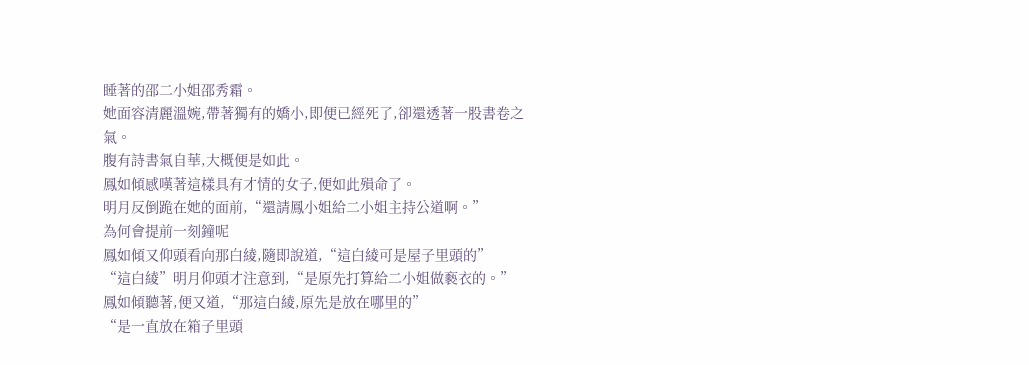睡著的邵二小姐邵秀霜。
她面容清麗溫婉,帶著獨有的嬌小,即便已經死了,卻還透著一股書卷之氣。
腹有詩書氣自華,大概便是如此。
鳳如傾感嘆著這樣具有才情的女子,便如此殞命了。
明月反倒跪在她的面前,“還請鳳小姐給二小姐主持公道啊。”
為何會提前一刻鐘呢
鳳如傾又仰頭看向那白綾,隨即說道,“這白綾可是屋子里頭的”
“這白綾”明月仰頭才注意到,“是原先打算給二小姐做褻衣的。”
鳳如傾聽著,便又道,“那這白綾,原先是放在哪里的”
“是一直放在箱子里頭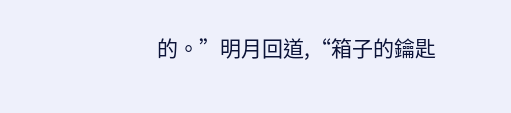的。”明月回道,“箱子的鑰匙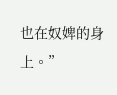也在奴婢的身上。”